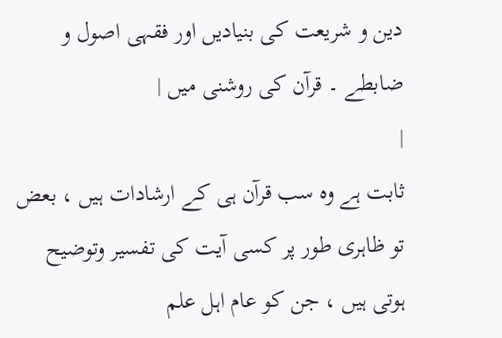دین و شریعت کی بنیادیں اور فقہی اصول و ضابطے ۔ قرآن کی روشنی میں |
|
ثابت ہے وہ سب قرآن ہی کے ارشادات ہیں ، بعض تو ظاہری طور پر کسی آیت کی تفسیر وتوضیح ہوتی ہیں ، جن کو عام اہل علم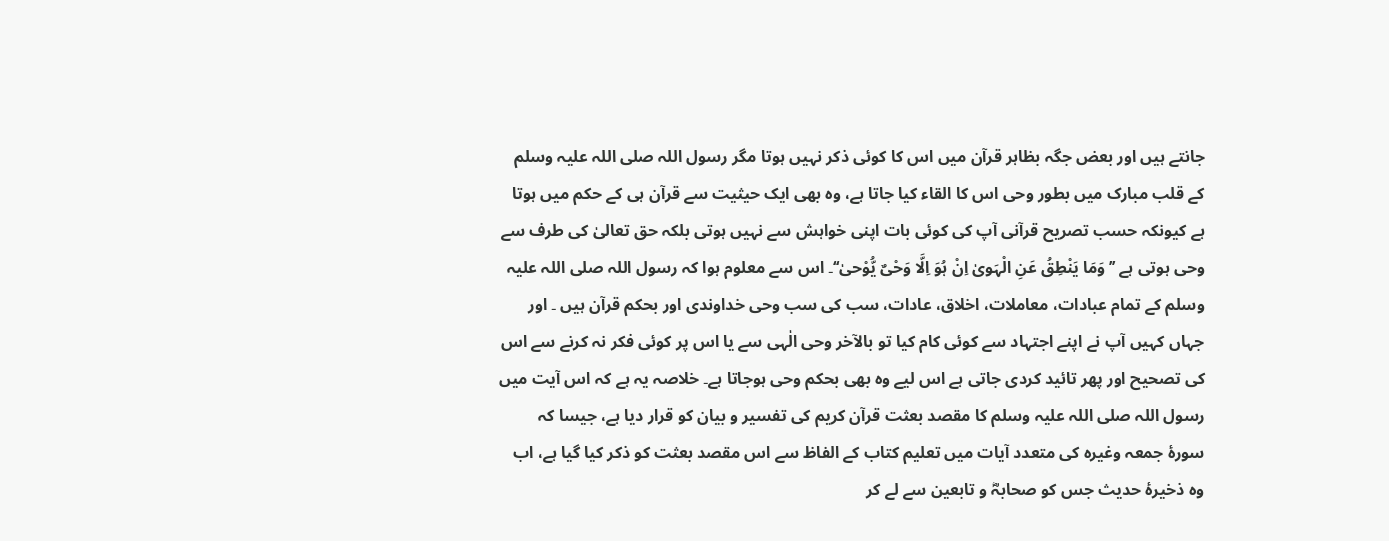جانتے ہیں اور بعض جگہ بظاہر قرآن میں اس کا کوئی ذکر نہیں ہوتا مگر رسول اللہ صلی اللہ علیہ وسلم کے قلب مبارک میں بطور وحی اس کا القاء کیا جاتا ہے، وہ بھی ایک حیثیت سے قرآن ہی کے حکم میں ہوتا ہے کیونکہ حسب تصریح قرآنی آپ کی کوئی بات اپنی خواہش سے نہیں ہوتی بلکہ حق تعالیٰ کی طرف سے وحی ہوتی ہے ’’وَمَا یَنْطِقُ عَنِ الْہَویٰ اِنْ ہُوَ اِلَّا وَحْیٌ یُّوْحیٰ‘‘۔ اس سے معلوم ہوا کہ رسول اللہ صلی اللہ علیہ وسلم کے تمام عبادات، معاملات، اخلاق، عادات، سب کی سب وحی خداوندی اور بحکم قرآن ہیں ۔ اور جہاں کہیں آپ نے اپنے اجتہاد سے کوئی کام کیا تو بالآخر وحی الٰہی سے یا اس پر کوئی فکر نہ کرنے سے اس کی تصحیح اور پھر تائید کردی جاتی ہے اس لیے وہ بھی بحکم وحی ہوجاتا ہے۔ خلاصہ یہ ہے کہ اس آیت میں رسول اللہ صلی اللہ علیہ وسلم کا مقصد بعثت قرآن کریم کی تفسیر و بیان کو قرار دیا ہے، جیسا کہ سورۂ جمعہ وغیرہ کی متعدد آیات میں تعلیم کتاب کے الفاظ سے اس مقصد بعثت کو ذکر کیا گیا ہے، اب وہ ذخیرۂ حدیث جس کو صحابہؓ و تابعین سے لے کر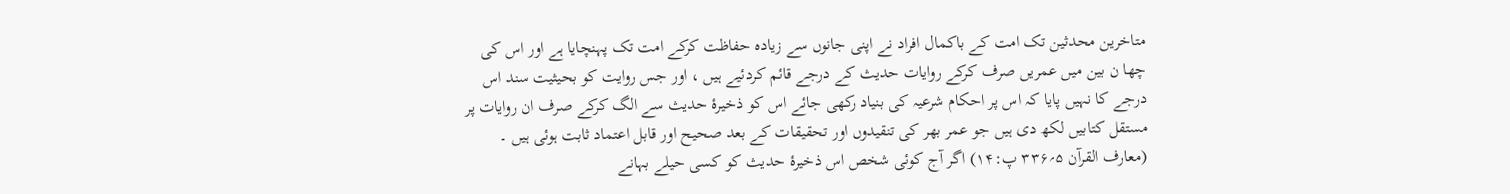متاخرین محدثین تک امت کے باکمال افراد نے اپنی جانوں سے زیادہ حفاظت کرکے امت تک پہنچایا ہے اور اس کی چھا ن بین میں عمریں صرف کرکے روایات حدیث کے درجے قائم کردئیے ہیں ، اور جس روایت کو بحیثیت سند اس درجے کا نہیں پایا کہ اس پر احکام شرعیہ کی بنیاد رکھی جائے اس کو ذخیرۂ حدیث سے الگ کرکے صرف ان روایات پر مستقل کتابیں لکھ دی ہیں جو عمر بھر کی تنقیدوں اور تحقیقات کے بعد صحیح اور قابل اعتماد ثابت ہوئی ہیں ۔ (معارف القرآن ۵؍۳۳۶ پ:۱۴) اگر آج کوئی شخص اس ذخیرۂ حدیث کو کسی حیلے بہانے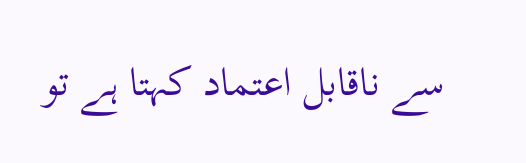سے ناقابل اعتماد کہتا ہے تو